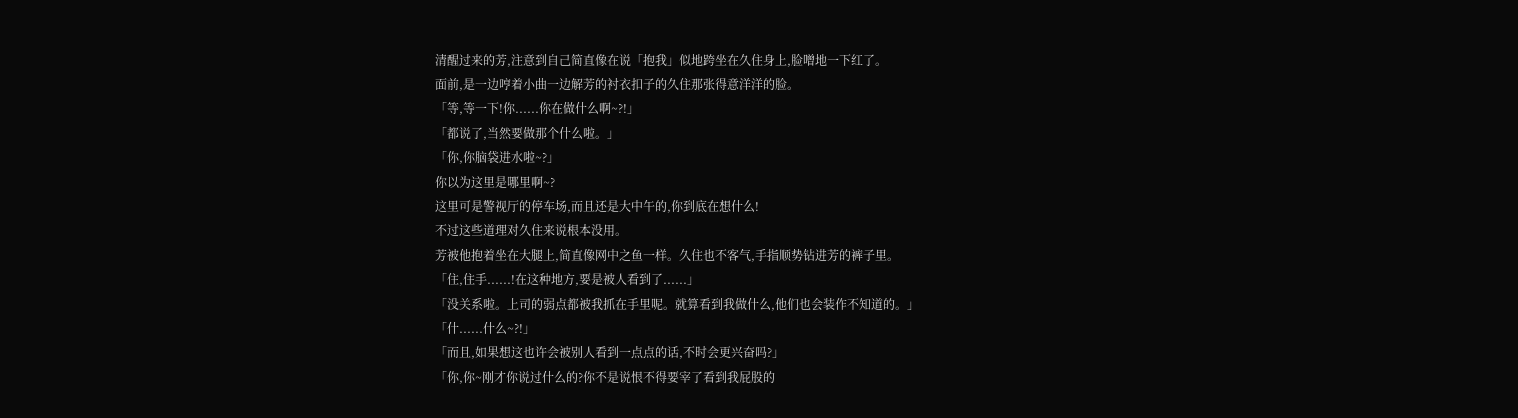清醒过来的芳,注意到自己简直像在说「抱我」似地跨坐在久住身上,脸噌地一下红了。
面前,是一边哼着小曲一边解芳的衬衣扣子的久住那张得意洋洋的脸。
「等,等一下!你......你在做什么啊~?!」
「都说了,当然要做那个什么啦。」
「你,你脑袋进水啦~?」
你以为这里是哪里啊~?
这里可是警视厅的停车场,而且还是大中午的,你到底在想什么!
不过这些道理对久住来说根本没用。
芳被他抱着坐在大腿上,简直像网中之鱼一样。久住也不客气,手指顺势钻进芳的裤子里。
「住,住手......!在这种地方,要是被人看到了......」
「没关系啦。上司的弱点都被我抓在手里呢。就算看到我做什么,他们也会装作不知道的。」
「什......什么~?!」
「而且,如果想这也许会被别人看到一点点的话,不时会更兴奋吗?」
「你,你~刚才你说过什么的?你不是说恨不得要宰了看到我屁股的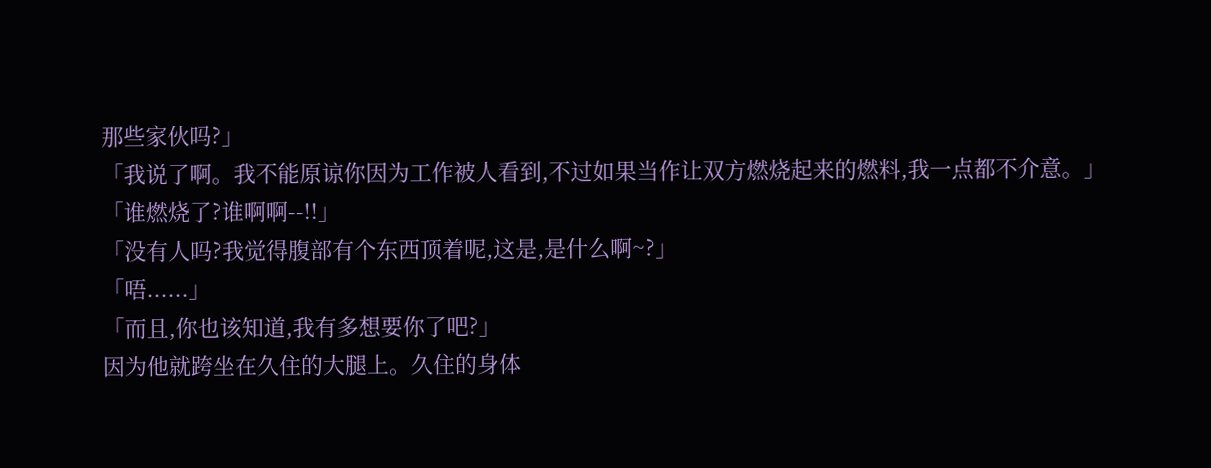那些家伙吗?」
「我说了啊。我不能原谅你因为工作被人看到,不过如果当作让双方燃烧起来的燃料,我一点都不介意。」
「谁燃烧了?谁啊啊--!!」
「没有人吗?我觉得腹部有个东西顶着呢,这是,是什么啊~?」
「唔......」
「而且,你也该知道,我有多想要你了吧?」
因为他就跨坐在久住的大腿上。久住的身体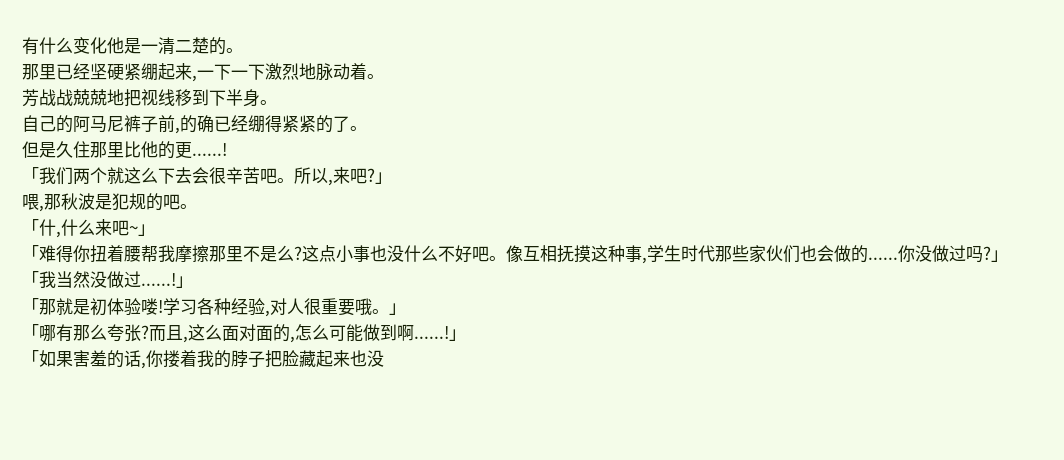有什么变化他是一清二楚的。
那里已经坚硬紧绷起来,一下一下激烈地脉动着。
芳战战兢兢地把视线移到下半身。
自己的阿马尼裤子前,的确已经绷得紧紧的了。
但是久住那里比他的更......!
「我们两个就这么下去会很辛苦吧。所以,来吧?」
喂,那秋波是犯规的吧。
「什,什么来吧~」
「难得你扭着腰帮我摩擦那里不是么?这点小事也没什么不好吧。像互相抚摸这种事,学生时代那些家伙们也会做的......你没做过吗?」
「我当然没做过......!」
「那就是初体验喽!学习各种经验,对人很重要哦。」
「哪有那么夸张?而且,这么面对面的,怎么可能做到啊......!」
「如果害羞的话,你搂着我的脖子把脸藏起来也没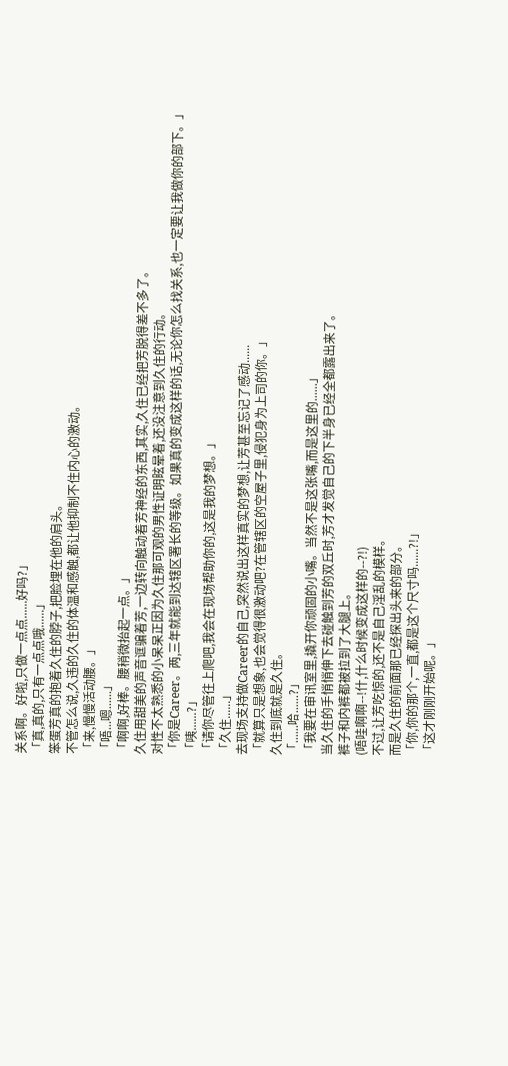关系啊。好啦,只做一点点......好吗?」
「真,真的,只有一点点哦......」
笨蛋芳真的抱着久住的脖子,把脸埋在他的肩头。
不管怎么说,久违的久住的体温和感触,都让他抑制不住内心的激动。
「来,慢慢活动腰。」
「唔...嗯......」
「啊啊,好棒。腰稍微抬起一点。」
久住用甜美的声音诓骗着芳,一边转向触动着芳神经的东西,其实,久住已经把芳脱得差不多了。
对性不太熟悉的小呆呆正因为久住那可观的男性证明眩晕着,还没注意到久住的行动。
「你是Career。两,三年就能到达辖区署长的等级。如果真的变成这样的话,无论你怎么找关系,也一定要让我做你的部下。」
「咦......?」
「请你尽管往上爬吧,我会在现场帮助你的,这是我的梦想。」
「久住......」
去现场支持做Career的自己,突然说出这样真实的梦想,让芳甚至忘记了感动......
「就算只是想象,也会觉得很激动吧?在管辖区的空屋子里,侵犯身为上司的你。」
久住到底就是久住。
「......哈......?」
「我要在审讯室里,撬开你顽固的小嘴。当然不是这张嘴,而是这里的......」
当久住的手悄悄伸下去碰触到芳的双丘时,芳才发觉自己的下半身已经全都露出来了。
裤子和内裤都被拉到了大腿上。
(唔哇啊啊--!什,什么时候变成这样的--?!)
不过,让芳吃惊的,还不是自己淫乱的模样。
而是久住的前面那已经探出头来的部分。
「你,你的那个,一直,都是这个尺寸吗......?!」
「这才刚刚开始呢。」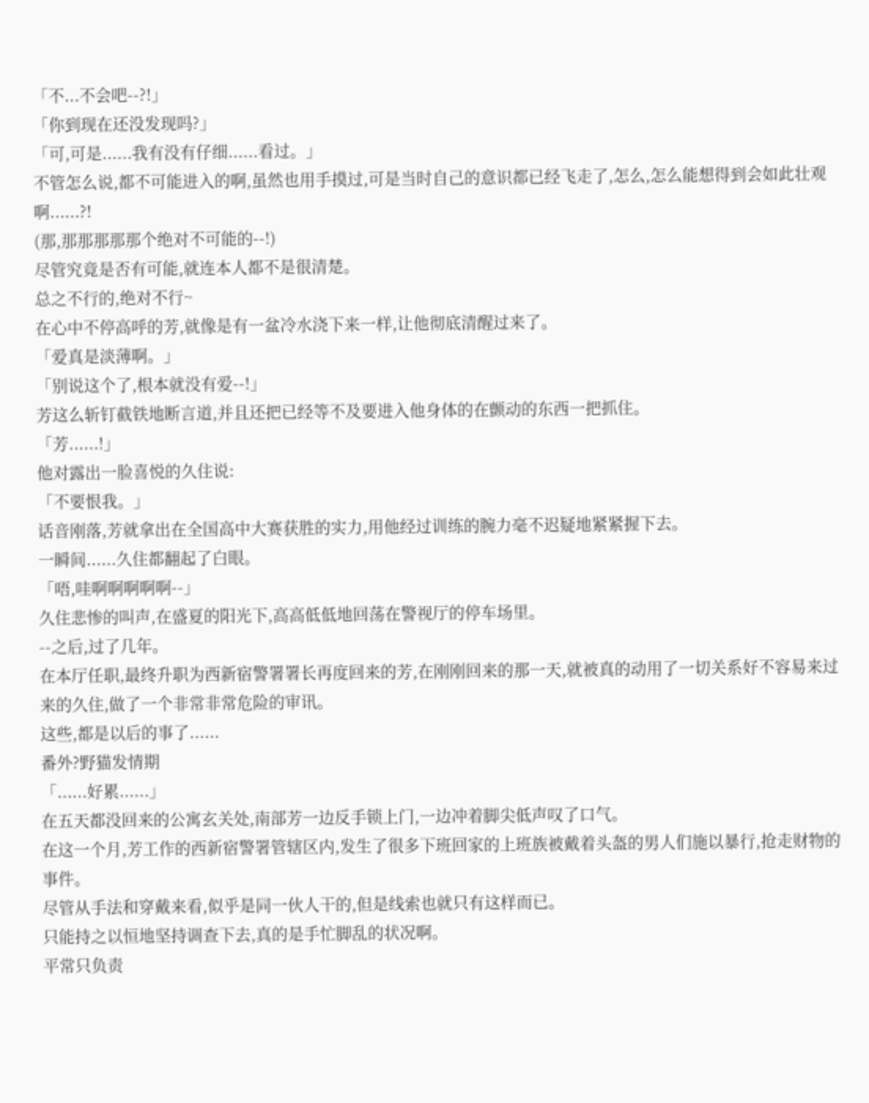「不...不会吧--?!」
「你到现在还没发现吗?」
「可,可是......我有没有仔细......看过。」
不管怎么说,都不可能进入的啊,虽然也用手摸过,可是当时自己的意识都已经飞走了,怎么,怎么能想得到会如此壮观啊......?!
(那,那那那那那个绝对不可能的--!)
尽管究竟是否有可能,就连本人都不是很清楚。
总之不行的,绝对不行~
在心中不停高呼的芳,就像是有一盆冷水浇下来一样,让他彻底清醒过来了。
「爱真是淡薄啊。」
「别说这个了,根本就没有爱--!」
芳这么斩钉截铁地断言道,并且还把已经等不及要进入他身体的在颤动的东西一把抓住。
「芳......!」
他对露出一脸喜悦的久住说:
「不要恨我。」
话音刚落,芳就拿出在全国高中大赛获胜的实力,用他经过训练的腕力毫不迟疑地紧紧握下去。
一瞬间......久住都翻起了白眼。
「唔,哇啊啊啊啊啊--」
久住悲惨的叫声,在盛夏的阳光下,高高低低地回荡在警视厅的停车场里。
--之后,过了几年。
在本厅任职,最终升职为西新宿警署署长再度回来的芳,在刚刚回来的那一天,就被真的动用了一切关系好不容易来过来的久住,做了一个非常非常危险的审讯。
这些,都是以后的事了......
番外?野猫发情期
「......好累......」
在五天都没回来的公寓玄关处,南部芳一边反手锁上门,一边冲着脚尖低声叹了口气。
在这一个月,芳工作的西新宿警署管辖区内,发生了很多下班回家的上班族被戴着头盔的男人们施以暴行,抢走财物的事件。
尽管从手法和穿戴来看,似乎是同一伙人干的,但是线索也就只有这样而已。
只能持之以恒地坚持调查下去,真的是手忙脚乱的状况啊。
平常只负责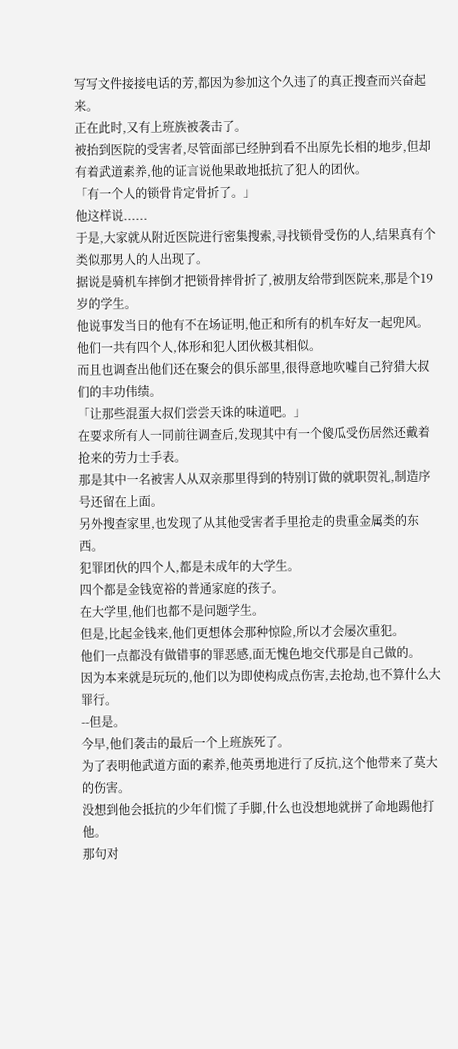写写文件接接电话的芳,都因为参加这个久违了的真正搜查而兴奋起来。
正在此时,又有上班族被袭击了。
被抬到医院的受害者,尽管面部已经肿到看不出原先长相的地步,但却有着武道素养,他的证言说他果敢地抵抗了犯人的团伙。
「有一个人的锁骨肯定骨折了。」
他这样说......
于是,大家就从附近医院进行密集搜索,寻找锁骨受伤的人,结果真有个类似那男人的人出现了。
据说是骑机车摔倒才把锁骨摔骨折了,被朋友给带到医院来,那是个19岁的学生。
他说事发当日的他有不在场证明,他正和所有的机车好友一起兜风。
他们一共有四个人,体形和犯人团伙极其相似。
而且也调查出他们还在聚会的俱乐部里,很得意地吹嘘自己狩猎大叔们的丰功伟绩。
「让那些混蛋大叔们尝尝天诛的味道吧。」
在要求所有人一同前往调查后,发现其中有一个傻瓜受伤居然还戴着抢来的劳力士手表。
那是其中一名被害人从双亲那里得到的特别订做的就职贺礼,制造序号还留在上面。
另外搜查家里,也发现了从其他受害者手里抢走的贵重金属类的东西。
犯罪团伙的四个人,都是未成年的大学生。
四个都是金钱宽裕的普通家庭的孩子。
在大学里,他们也都不是问题学生。
但是,比起金钱来,他们更想体会那种惊险,所以才会屡次重犯。
他们一点都没有做错事的罪恶感,面无愧色地交代那是自己做的。
因为本来就是玩玩的,他们以为即使构成点伤害,去抢劫,也不算什么大罪行。
--但是。
今早,他们袭击的最后一个上班族死了。
为了表明他武道方面的素养,他英勇地进行了反抗,这个他带来了莫大的伤害。
没想到他会抵抗的少年们慌了手脚,什么也没想地就拼了命地踢他打他。
那句对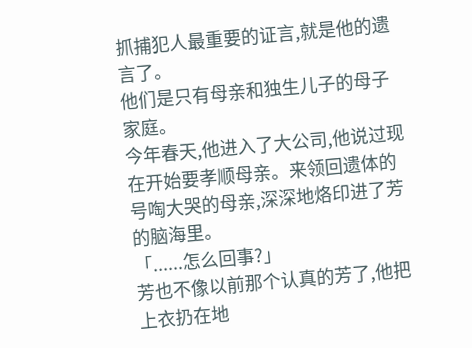抓捕犯人最重要的证言,就是他的遗言了。
他们是只有母亲和独生儿子的母子家庭。
今年春天,他进入了大公司,他说过现在开始要孝顺母亲。来领回遗体的号啕大哭的母亲,深深地烙印进了芳的脑海里。
「......怎么回事?」
芳也不像以前那个认真的芳了,他把上衣扔在地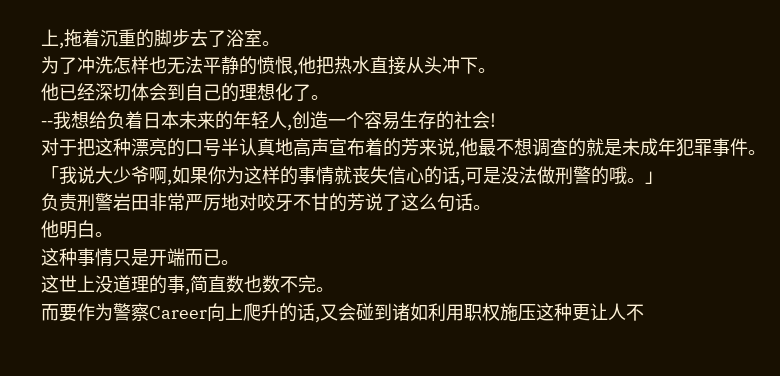上,拖着沉重的脚步去了浴室。
为了冲洗怎样也无法平静的愤恨,他把热水直接从头冲下。
他已经深切体会到自己的理想化了。
--我想给负着日本未来的年轻人,创造一个容易生存的社会!
对于把这种漂亮的口号半认真地高声宣布着的芳来说,他最不想调查的就是未成年犯罪事件。
「我说大少爷啊,如果你为这样的事情就丧失信心的话,可是没法做刑警的哦。」
负责刑警岩田非常严厉地对咬牙不甘的芳说了这么句话。
他明白。
这种事情只是开端而已。
这世上没道理的事,简直数也数不完。
而要作为警察Career向上爬升的话,又会碰到诸如利用职权施压这种更让人不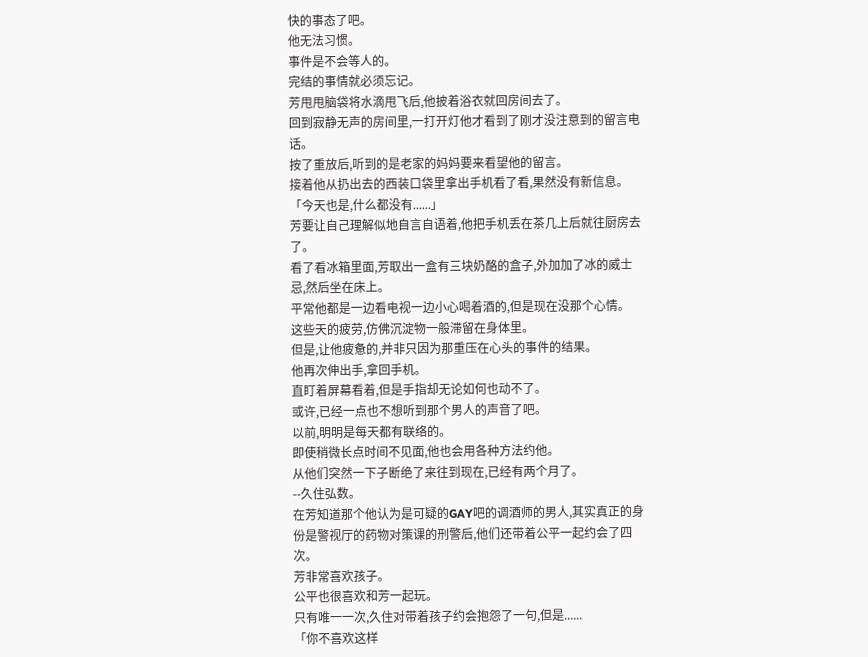快的事态了吧。
他无法习惯。
事件是不会等人的。
完结的事情就必须忘记。
芳甩甩脑袋将水滴甩飞后,他披着浴衣就回房间去了。
回到寂静无声的房间里,一打开灯他才看到了刚才没注意到的留言电话。
按了重放后,听到的是老家的妈妈要来看望他的留言。
接着他从扔出去的西装口袋里拿出手机看了看,果然没有新信息。
「今天也是,什么都没有......」
芳要让自己理解似地自言自语着,他把手机丢在茶几上后就往厨房去了。
看了看冰箱里面,芳取出一盒有三块奶酪的盒子,外加加了冰的威士忌,然后坐在床上。
平常他都是一边看电视一边小心喝着酒的,但是现在没那个心情。
这些天的疲劳,仿佛沉淀物一般滞留在身体里。
但是,让他疲惫的,并非只因为那重压在心头的事件的结果。
他再次伸出手,拿回手机。
直盯着屏幕看着,但是手指却无论如何也动不了。
或许,已经一点也不想听到那个男人的声音了吧。
以前,明明是每天都有联络的。
即使稍微长点时间不见面,他也会用各种方法约他。
从他们突然一下子断绝了来往到现在,已经有两个月了。
--久住弘数。
在芳知道那个他认为是可疑的GAY吧的调酒师的男人,其实真正的身份是警视厅的药物对策课的刑警后,他们还带着公平一起约会了四次。
芳非常喜欢孩子。
公平也很喜欢和芳一起玩。
只有唯一一次,久住对带着孩子约会抱怨了一句,但是......
「你不喜欢这样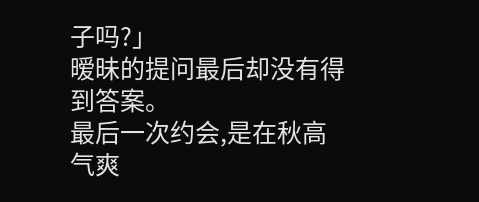子吗?」
暧昧的提问最后却没有得到答案。
最后一次约会,是在秋高气爽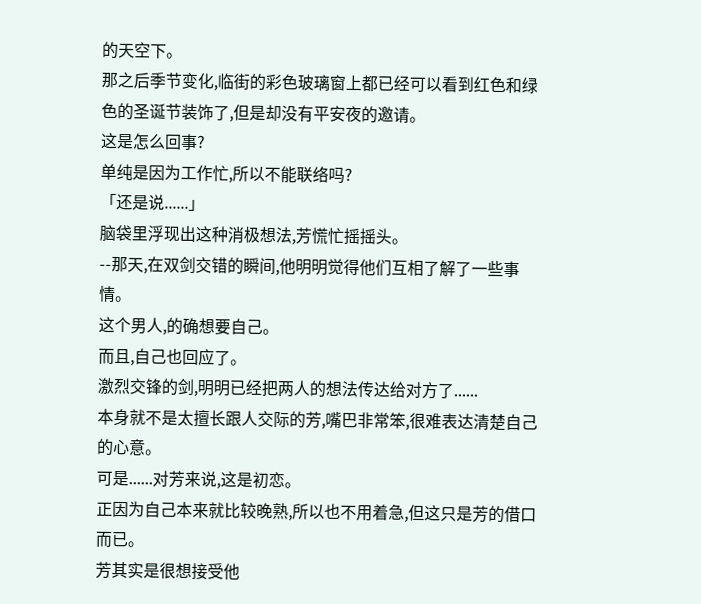的天空下。
那之后季节变化,临街的彩色玻璃窗上都已经可以看到红色和绿色的圣诞节装饰了,但是却没有平安夜的邀请。
这是怎么回事?
单纯是因为工作忙,所以不能联络吗?
「还是说......」
脑袋里浮现出这种消极想法,芳慌忙摇摇头。
--那天,在双剑交错的瞬间,他明明觉得他们互相了解了一些事情。
这个男人,的确想要自己。
而且,自己也回应了。
激烈交锋的剑,明明已经把两人的想法传达给对方了......
本身就不是太擅长跟人交际的芳,嘴巴非常笨,很难表达清楚自己的心意。
可是......对芳来说,这是初恋。
正因为自己本来就比较晚熟,所以也不用着急,但这只是芳的借口而已。
芳其实是很想接受他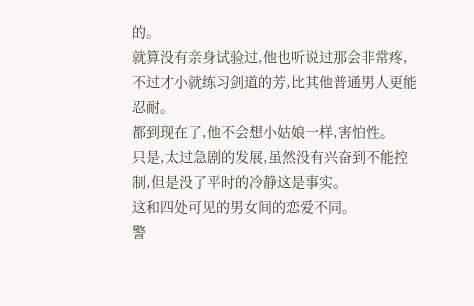的。
就算没有亲身试验过,他也听说过那会非常疼,不过才小就练习剑道的芳,比其他普通男人更能忍耐。
都到现在了,他不会想小姑娘一样,害怕性。
只是,太过急剧的发展,虽然没有兴奋到不能控制,但是没了平时的冷静这是事实。
这和四处可见的男女间的恋爱不同。
警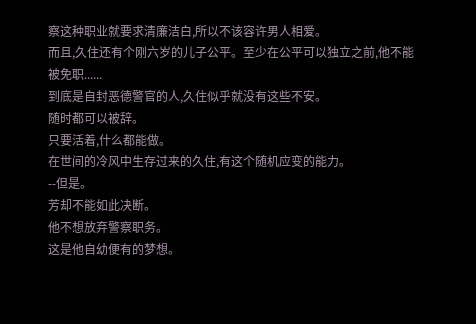察这种职业就要求清廉洁白,所以不该容许男人相爱。
而且,久住还有个刚六岁的儿子公平。至少在公平可以独立之前,他不能被免职......
到底是自封恶德警官的人,久住似乎就没有这些不安。
随时都可以被辞。
只要活着,什么都能做。
在世间的冷风中生存过来的久住,有这个随机应变的能力。
--但是。
芳却不能如此决断。
他不想放弃警察职务。
这是他自幼便有的梦想。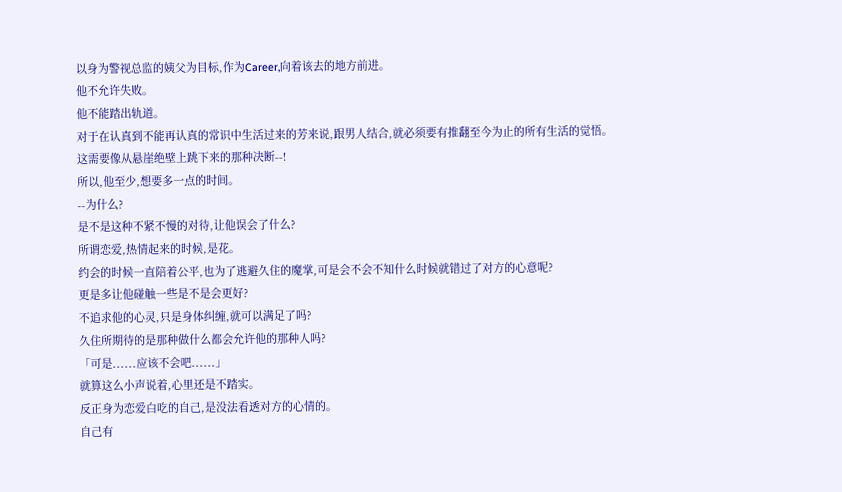以身为警视总监的姨父为目标,作为Career,向着该去的地方前进。
他不允许失败。
他不能踏出轨道。
对于在认真到不能再认真的常识中生活过来的芳来说,跟男人结合,就必须要有推翻至今为止的所有生活的觉悟。
这需要像从悬崖绝壁上跳下来的那种决断--!
所以,他至少,想要多一点的时间。
--为什么?
是不是这种不紧不慢的对待,让他误会了什么?
所谓恋爱,热情起来的时候,是花。
约会的时候一直陪着公平,也为了逃避久住的魔掌,可是会不会不知什么时候就错过了对方的心意呢?
更是多让他碰触一些是不是会更好?
不追求他的心灵,只是身体纠缠,就可以满足了吗?
久住所期待的是那种做什么都会允许他的那种人吗?
「可是......应该不会吧......」
就算这么小声说着,心里还是不踏实。
反正身为恋爱白吃的自己,是没法看透对方的心情的。
自己有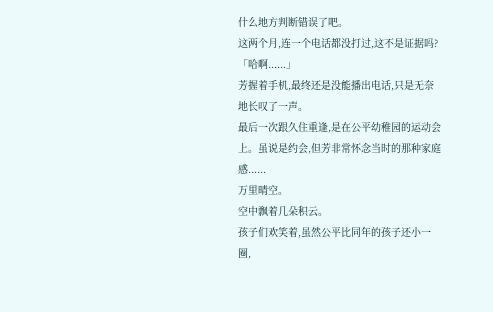什么地方判断错误了吧。
这两个月,连一个电话都没打过,这不是证据吗?
「哈啊......」
芳握着手机,最终还是没能播出电话,只是无奈地长叹了一声。
最后一次跟久住重逢,是在公平幼稚园的运动会上。虽说是约会,但芳非常怀念当时的那种家庭感......
万里晴空。
空中飘着几朵积云。
孩子们欢笑着,虽然公平比同年的孩子还小一圈,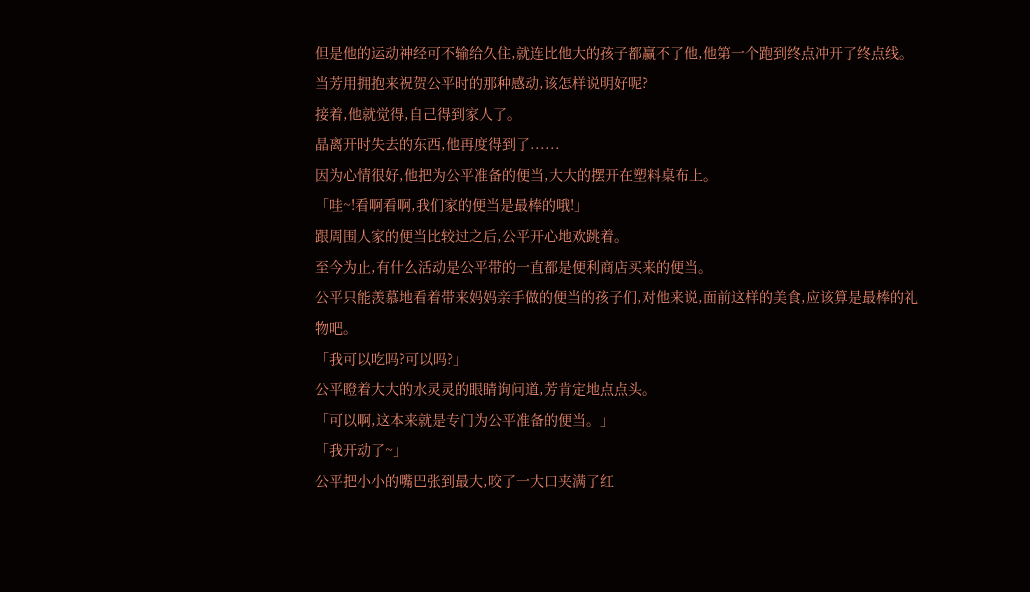但是他的运动神经可不输给久住,就连比他大的孩子都赢不了他,他第一个跑到终点冲开了终点线。
当芳用拥抱来祝贺公平时的那种感动,该怎样说明好呢?
接着,他就觉得,自己得到家人了。
晶离开时失去的东西,他再度得到了......
因为心情很好,他把为公平准备的便当,大大的摆开在塑料桌布上。
「哇~!看啊看啊,我们家的便当是最棒的哦!」
跟周围人家的便当比较过之后,公平开心地欢跳着。
至今为止,有什么活动是公平带的一直都是便利商店买来的便当。
公平只能羡慕地看着带来妈妈亲手做的便当的孩子们,对他来说,面前这样的美食,应该算是最棒的礼物吧。
「我可以吃吗?可以吗?」
公平瞪着大大的水灵灵的眼睛询问道,芳肯定地点点头。
「可以啊,这本来就是专门为公平准备的便当。」
「我开动了~」
公平把小小的嘴巴张到最大,咬了一大口夹满了红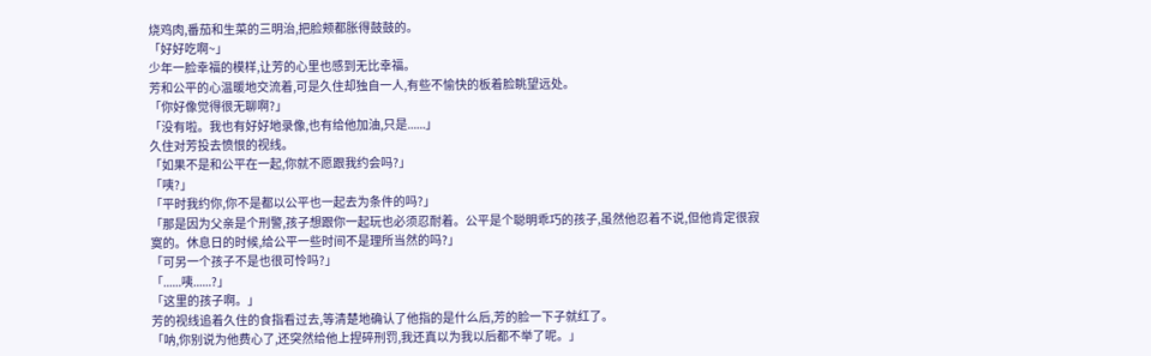烧鸡肉,番茄和生菜的三明治,把脸颊都胀得鼓鼓的。
「好好吃啊~」
少年一脸幸福的模样,让芳的心里也感到无比幸福。
芳和公平的心温暖地交流着,可是久住却独自一人,有些不愉快的板着脸眺望远处。
「你好像觉得很无聊啊?」
「没有啦。我也有好好地录像,也有给他加油,只是......」
久住对芳投去愤恨的视线。
「如果不是和公平在一起,你就不愿跟我约会吗?」
「咦?」
「平时我约你,你不是都以公平也一起去为条件的吗?」
「那是因为父亲是个刑警,孩子想跟你一起玩也必须忍耐着。公平是个聪明乖巧的孩子,虽然他忍着不说,但他肯定很寂寞的。休息日的时候,给公平一些时间不是理所当然的吗?」
「可另一个孩子不是也很可怜吗?」
「......咦......?」
「这里的孩子啊。」
芳的视线追着久住的食指看过去,等清楚地确认了他指的是什么后,芳的脸一下子就红了。
「呐,你别说为他费心了,还突然给他上捏碎刑罚,我还真以为我以后都不举了呢。」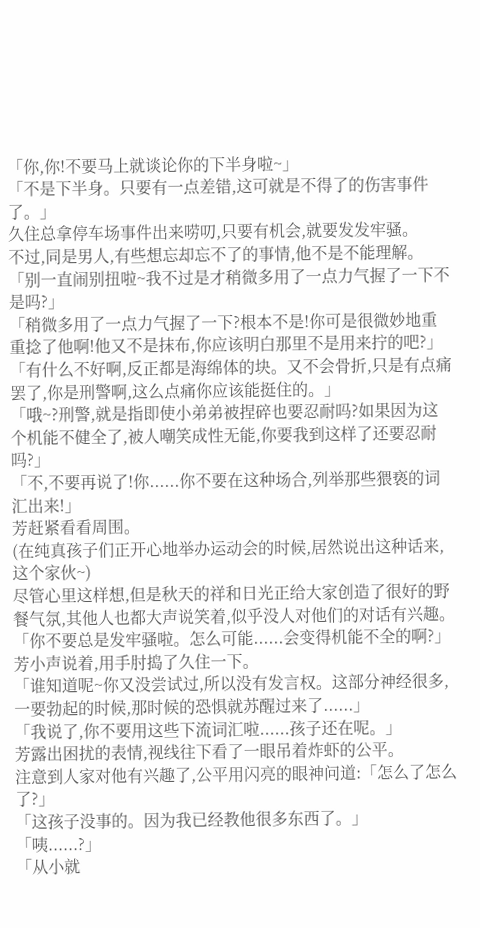「你,你!不要马上就谈论你的下半身啦~」
「不是下半身。只要有一点差错,这可就是不得了的伤害事件了。」
久住总拿停车场事件出来唠叨,只要有机会,就要发发牢骚。
不过,同是男人,有些想忘却忘不了的事情,他不是不能理解。
「别一直闹别扭啦~我不过是才稍微多用了一点力气握了一下不是吗?」
「稍微多用了一点力气握了一下?根本不是!你可是很微妙地重重捻了他啊!他又不是抹布,你应该明白那里不是用来拧的吧?」
「有什么不好啊,反正都是海绵体的块。又不会骨折,只是有点痛罢了,你是刑警啊,这么点痛你应该能挺住的。」
「哦~?刑警,就是指即使小弟弟被捏碎也要忍耐吗?如果因为这个机能不健全了,被人嘲笑成性无能,你要我到这样了还要忍耐吗?」
「不,不要再说了!你......你不要在这种场合,列举那些猥亵的词汇出来!」
芳赶紧看看周围。
(在纯真孩子们正开心地举办运动会的时候,居然说出这种话来,这个家伙~)
尽管心里这样想,但是秋天的祥和日光正给大家创造了很好的野餐气氛,其他人也都大声说笑着,似乎没人对他们的对话有兴趣。
「你不要总是发牢骚啦。怎么可能......会变得机能不全的啊?」
芳小声说着,用手肘捣了久住一下。
「谁知道呢~你又没尝试过,所以没有发言权。这部分神经很多,一要勃起的时候,那时候的恐惧就苏醒过来了......」
「我说了,你不要用这些下流词汇啦......孩子还在呢。」
芳露出困扰的表情,视线往下看了一眼吊着炸虾的公平。
注意到人家对他有兴趣了,公平用闪亮的眼神问道:「怎么了怎么了?」
「这孩子没事的。因为我已经教他很多东西了。」
「咦......?」
「从小就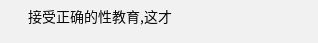接受正确的性教育,这才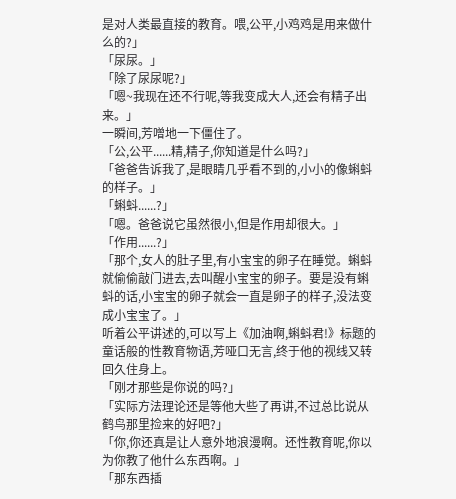是对人类最直接的教育。喂,公平,小鸡鸡是用来做什么的?」
「尿尿。」
「除了尿尿呢?」
「嗯~我现在还不行呢,等我变成大人,还会有精子出来。」
一瞬间,芳噌地一下僵住了。
「公,公平......精,精子,你知道是什么吗?」
「爸爸告诉我了,是眼睛几乎看不到的,小小的像蝌蚪的样子。」
「蝌蚪......?」
「嗯。爸爸说它虽然很小,但是作用却很大。」
「作用......?」
「那个,女人的肚子里,有小宝宝的卵子在睡觉。蝌蚪就偷偷敲门进去,去叫醒小宝宝的卵子。要是没有蝌蚪的话,小宝宝的卵子就会一直是卵子的样子,没法变成小宝宝了。」
听着公平讲述的,可以写上《加油啊,蝌蚪君!》标题的童话般的性教育物语,芳哑口无言,终于他的视线又转回久住身上。
「刚才那些是你说的吗?」
「实际方法理论还是等他大些了再讲,不过总比说从鹤鸟那里捡来的好吧?」
「你,你还真是让人意外地浪漫啊。还性教育呢,你以为你教了他什么东西啊。」
「那东西插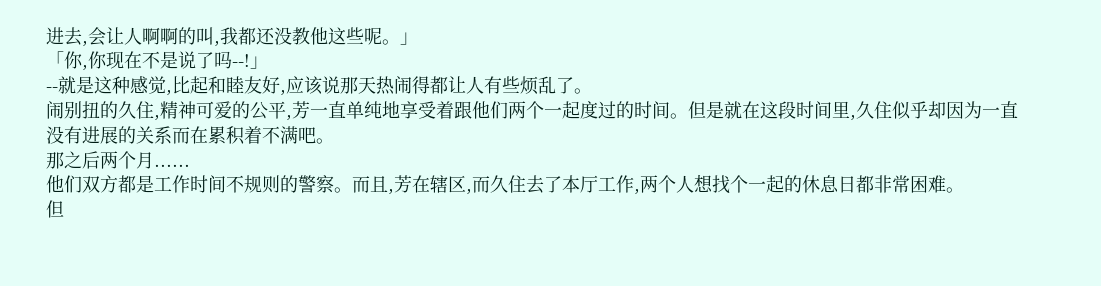进去,会让人啊啊的叫,我都还没教他这些呢。」
「你,你现在不是说了吗--!」
--就是这种感觉,比起和睦友好,应该说那天热闹得都让人有些烦乱了。
闹别扭的久住,精神可爱的公平,芳一直单纯地享受着跟他们两个一起度过的时间。但是就在这段时间里,久住似乎却因为一直没有进展的关系而在累积着不满吧。
那之后两个月......
他们双方都是工作时间不规则的警察。而且,芳在辖区,而久住去了本厅工作,两个人想找个一起的休息日都非常困难。
但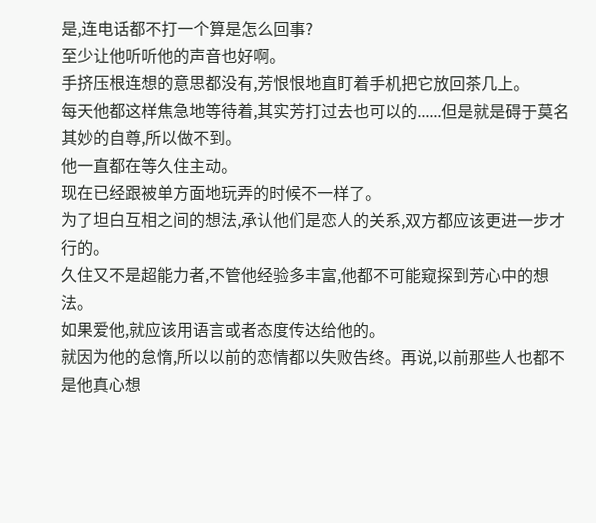是,连电话都不打一个算是怎么回事?
至少让他听听他的声音也好啊。
手挤压根连想的意思都没有,芳恨恨地直盯着手机把它放回茶几上。
每天他都这样焦急地等待着,其实芳打过去也可以的......但是就是碍于莫名其妙的自尊,所以做不到。
他一直都在等久住主动。
现在已经跟被单方面地玩弄的时候不一样了。
为了坦白互相之间的想法,承认他们是恋人的关系,双方都应该更进一步才行的。
久住又不是超能力者,不管他经验多丰富,他都不可能窥探到芳心中的想法。
如果爱他,就应该用语言或者态度传达给他的。
就因为他的怠惰,所以以前的恋情都以失败告终。再说,以前那些人也都不是他真心想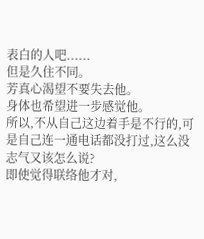表白的人吧......
但是久住不同。
芳真心渴望不要失去他。
身体也希望进一步感觉他。
所以,不从自己这边着手是不行的,可是自己连一通电话都没打过,这么没志气又该怎么说?
即使觉得联络他才对,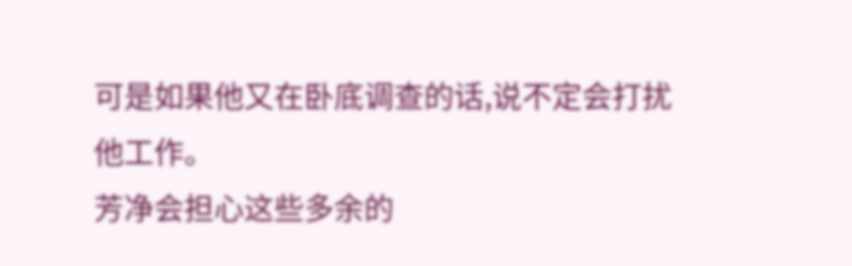可是如果他又在卧底调查的话,说不定会打扰他工作。
芳净会担心这些多余的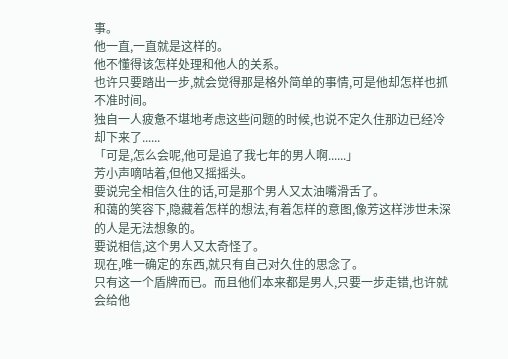事。
他一直,一直就是这样的。
他不懂得该怎样处理和他人的关系。
也许只要踏出一步,就会觉得那是格外简单的事情,可是他却怎样也抓不准时间。
独自一人疲惫不堪地考虑这些问题的时候,也说不定久住那边已经冷却下来了......
「可是,怎么会呢,他可是追了我七年的男人啊......」
芳小声嘀咕着,但他又摇摇头。
要说完全相信久住的话,可是那个男人又太油嘴滑舌了。
和蔼的笑容下,隐藏着怎样的想法,有着怎样的意图,像芳这样涉世未深的人是无法想象的。
要说相信,这个男人又太奇怪了。
现在,唯一确定的东西,就只有自己对久住的思念了。
只有这一个盾牌而已。而且他们本来都是男人,只要一步走错,也许就会给他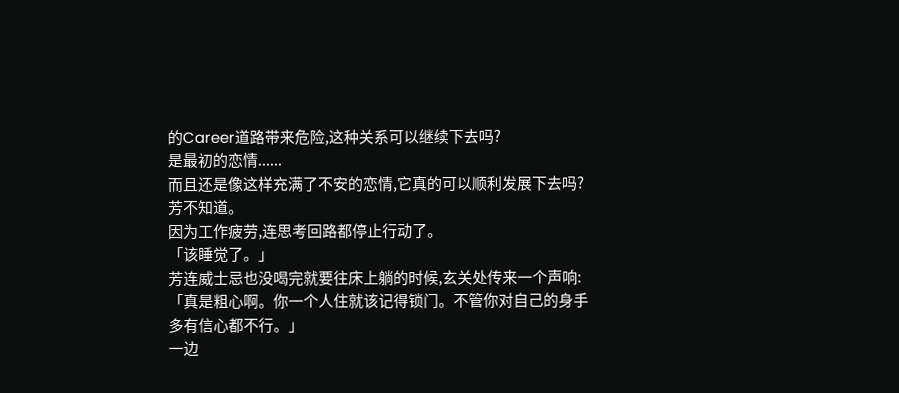的Career道路带来危险,这种关系可以继续下去吗?
是最初的恋情......
而且还是像这样充满了不安的恋情,它真的可以顺利发展下去吗?
芳不知道。
因为工作疲劳,连思考回路都停止行动了。
「该睡觉了。」
芳连威士忌也没喝完就要往床上躺的时候,玄关处传来一个声响:
「真是粗心啊。你一个人住就该记得锁门。不管你对自己的身手多有信心都不行。」
一边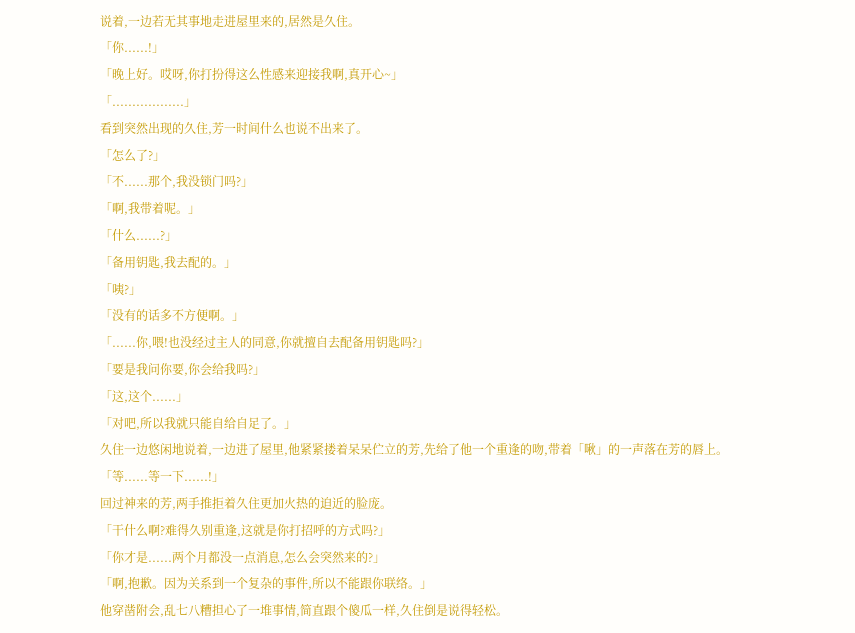说着,一边若无其事地走进屋里来的,居然是久住。
「你......!」
「晚上好。哎呀,你打扮得这么性感来迎接我啊,真开心~」
「..................」
看到突然出现的久住,芳一时间什么也说不出来了。
「怎么了?」
「不......那个,我没锁门吗?」
「啊,我带着呢。」
「什么......?」
「备用钥匙,我去配的。」
「咦?」
「没有的话多不方便啊。」
「......你,喂!也没经过主人的同意,你就擅自去配备用钥匙吗?」
「要是我问你要,你会给我吗?」
「这,这个......」
「对吧,所以我就只能自给自足了。」
久住一边悠闲地说着,一边进了屋里,他紧紧搂着呆呆伫立的芳,先给了他一个重逢的吻,带着「啾」的一声落在芳的唇上。
「等......等一下......!」
回过神来的芳,两手推拒着久住更加火热的迫近的脸庞。
「干什么啊?难得久别重逢,这就是你打招呼的方式吗?」
「你才是......两个月都没一点消息,怎么会突然来的?」
「啊,抱歉。因为关系到一个复杂的事件,所以不能跟你联络。」
他穿凿附会,乱七八糟担心了一堆事情,简直跟个傻瓜一样,久住倒是说得轻松。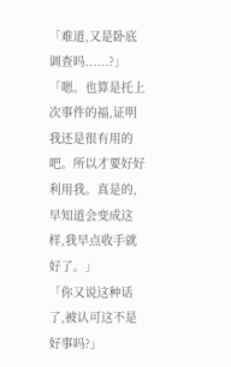「难道,又是卧底调查吗......?」
「嗯。也算是托上次事件的福,证明我还是很有用的吧。所以才要好好利用我。真是的,早知道会变成这样,我早点收手就好了。」
「你又说这种话了,被认可这不是好事吗?」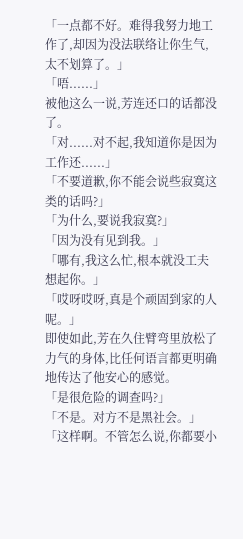「一点都不好。难得我努力地工作了,却因为没法联络让你生气,太不划算了。」
「唔......」
被他这么一说,芳连还口的话都没了。
「对......对不起,我知道你是因为工作还......」
「不要道歉,你不能会说些寂寞这类的话吗?」
「为什么,要说我寂寞?」
「因为没有见到我。」
「哪有,我这么忙,根本就没工夫想起你。」
「哎呀哎呀,真是个顽固到家的人呢。」
即使如此,芳在久住臂弯里放松了力气的身体,比任何语言都更明确地传达了他安心的感觉。
「是很危险的调查吗?」
「不是。对方不是黑社会。」
「这样啊。不管怎么说,你都要小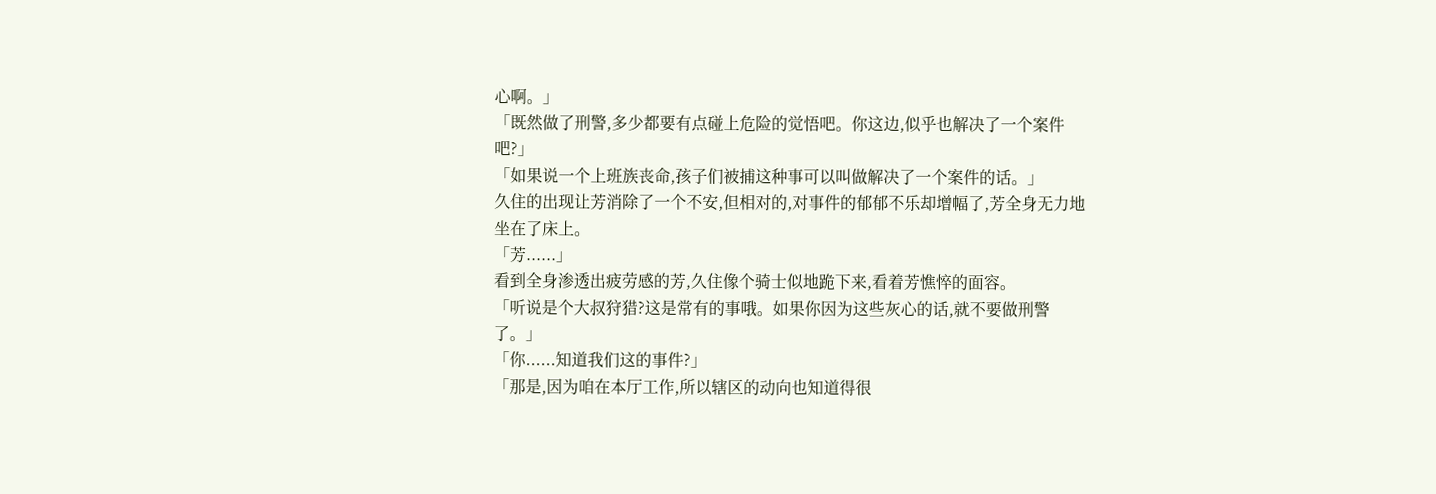心啊。」
「既然做了刑警,多少都要有点碰上危险的觉悟吧。你这边,似乎也解决了一个案件吧?」
「如果说一个上班族丧命,孩子们被捕这种事可以叫做解决了一个案件的话。」
久住的出现让芳消除了一个不安,但相对的,对事件的郁郁不乐却增幅了,芳全身无力地坐在了床上。
「芳......」
看到全身渗透出疲劳感的芳,久住像个骑士似地跪下来,看着芳憔悴的面容。
「听说是个大叔狩猎?这是常有的事哦。如果你因为这些灰心的话,就不要做刑警了。」
「你......知道我们这的事件?」
「那是,因为咱在本厅工作,所以辖区的动向也知道得很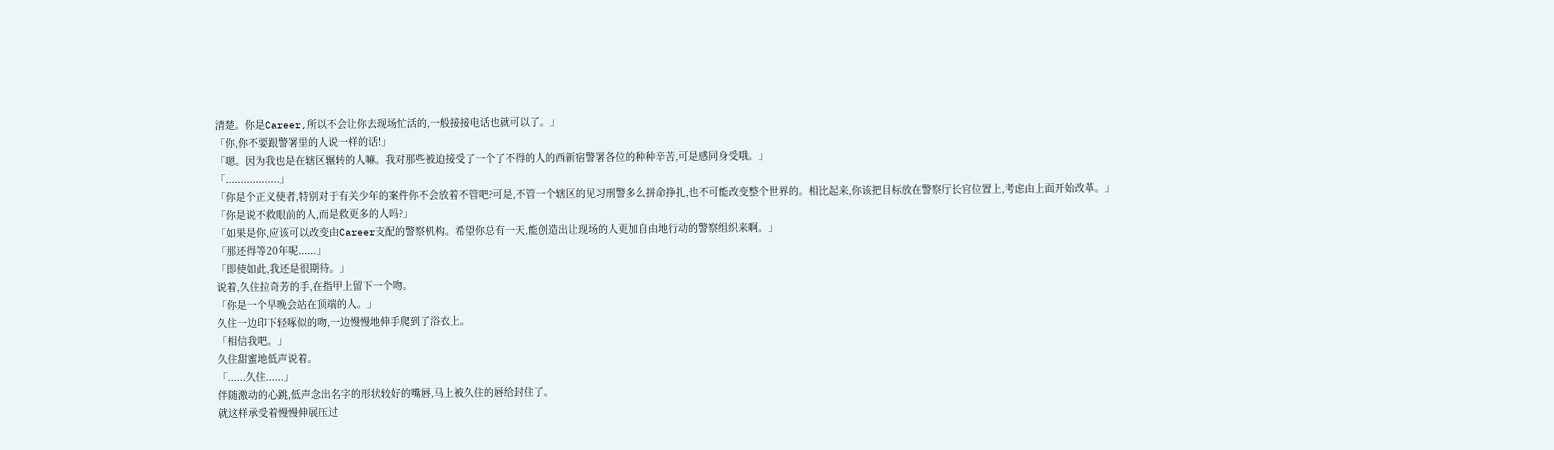清楚。你是Career,所以不会让你去现场忙活的,一般接接电话也就可以了。」
「你,你不要跟警署里的人说一样的话!」
「嗯。因为我也是在辖区辗转的人嘛。我对那些被迫接受了一个了不得的人的西新宿警署各位的种种辛苦,可是感同身受哦。」
「..................」
「你是个正义使者,特别对于有关少年的案件你不会放着不管吧?可是,不管一个辖区的见习刑警多么拼命挣扎,也不可能改变整个世界的。相比起来,你该把目标放在警察厅长官位置上,考虑由上面开始改革。」
「你是说不救眼前的人,而是救更多的人吗?」
「如果是你,应该可以改变由Career支配的警察机构。希望你总有一天,能创造出让现场的人更加自由地行动的警察组织来啊。」
「那还得等20年呢......」
「即使如此,我还是很期待。」
说着,久住拉奇芳的手,在指甲上留下一个吻。
「你是一个早晚会站在顶端的人。」
久住一边印下轻啄似的吻,一边慢慢地伸手爬到了浴衣上。
「相信我吧。」
久住甜蜜地低声说着。
「......久住......」
伴随激动的心跳,低声念出名字的形状较好的嘴唇,马上被久住的唇给封住了。
就这样承受着慢慢伸展压过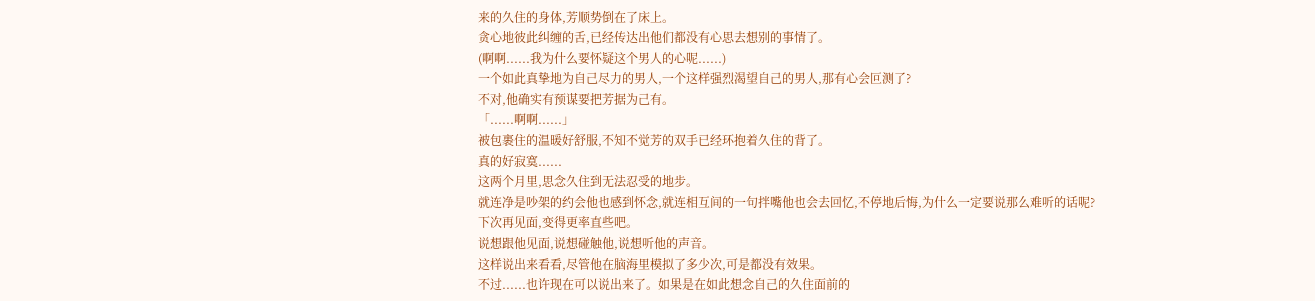来的久住的身体,芳顺势倒在了床上。
贪心地彼此纠缠的舌,已经传达出他们都没有心思去想别的事情了。
(啊啊......我为什么要怀疑这个男人的心呢......)
一个如此真挚地为自己尽力的男人,一个这样强烈渴望自己的男人,那有心会叵测了?
不对,他确实有预谋要把芳据为己有。
「......啊啊......」
被包裹住的温暖好舒服,不知不觉芳的双手已经环抱着久住的背了。
真的好寂寞......
这两个月里,思念久住到无法忍受的地步。
就连净是吵架的约会他也感到怀念,就连相互间的一句拌嘴他也会去回忆,不停地后悔,为什么一定要说那么难听的话呢?
下次再见面,变得更率直些吧。
说想跟他见面,说想碰触他,说想听他的声音。
这样说出来看看,尽管他在脑海里模拟了多少次,可是都没有效果。
不过......也许现在可以说出来了。如果是在如此想念自己的久住面前的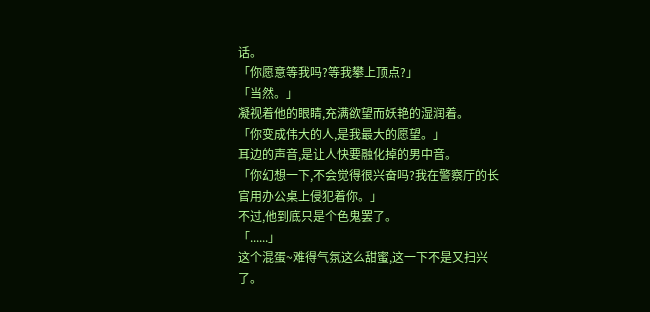话。
「你愿意等我吗?等我攀上顶点?」
「当然。」
凝视着他的眼睛,充满欲望而妖艳的湿润着。
「你变成伟大的人,是我最大的愿望。」
耳边的声音,是让人快要融化掉的男中音。
「你幻想一下,不会觉得很兴奋吗?我在警察厅的长官用办公桌上侵犯着你。」
不过,他到底只是个色鬼罢了。
「......」
这个混蛋~难得气氛这么甜蜜,这一下不是又扫兴了。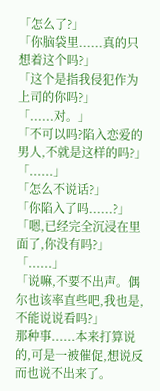「怎么了?」
「你脑袋里......真的只想着这个吗?」
「这个是指我侵犯作为上司的你吗?」
「......对。」
「不可以吗?陷入恋爱的男人,不就是这样的吗?」
「......」
「怎么不说话?」
「你陷入了吗......?」
「嗯,已经完全沉浸在里面了,你没有吗?」
「......」
「说嘛,不要不出声。偶尔也该率直些吧,我也是,不能说说看吗?」
那种事......本来打算说的,可是一被催促,想说反而也说不出来了。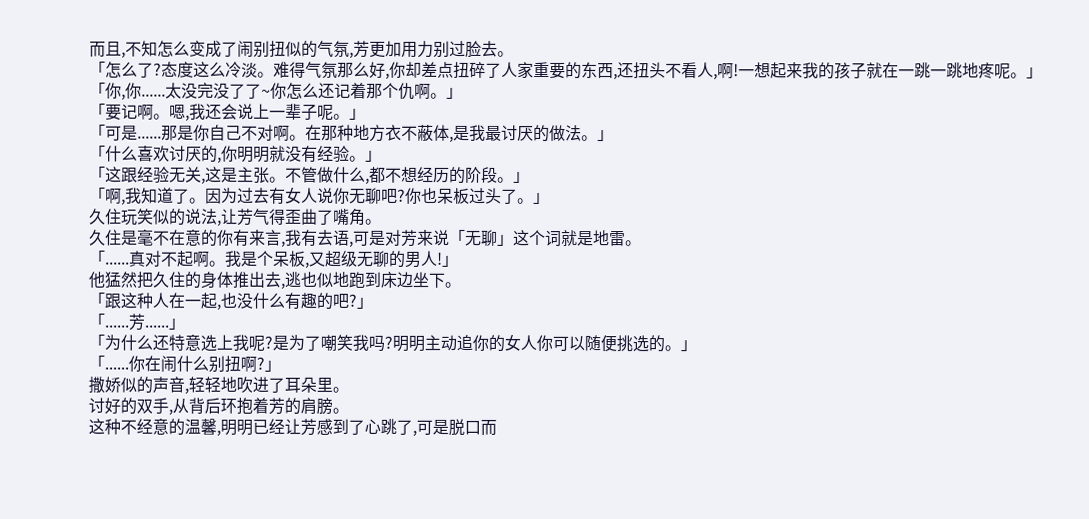而且,不知怎么变成了闹别扭似的气氛,芳更加用力别过脸去。
「怎么了?态度这么冷淡。难得气氛那么好,你却差点扭碎了人家重要的东西,还扭头不看人,啊!一想起来我的孩子就在一跳一跳地疼呢。」
「你,你......太没完没了了~你怎么还记着那个仇啊。」
「要记啊。嗯,我还会说上一辈子呢。」
「可是......那是你自己不对啊。在那种地方衣不蔽体,是我最讨厌的做法。」
「什么喜欢讨厌的,你明明就没有经验。」
「这跟经验无关,这是主张。不管做什么,都不想经历的阶段。」
「啊,我知道了。因为过去有女人说你无聊吧?你也呆板过头了。」
久住玩笑似的说法,让芳气得歪曲了嘴角。
久住是毫不在意的你有来言,我有去语,可是对芳来说「无聊」这个词就是地雷。
「......真对不起啊。我是个呆板,又超级无聊的男人!」
他猛然把久住的身体推出去,逃也似地跑到床边坐下。
「跟这种人在一起,也没什么有趣的吧?」
「......芳......」
「为什么还特意选上我呢?是为了嘲笑我吗?明明主动追你的女人你可以随便挑选的。」
「......你在闹什么别扭啊?」
撒娇似的声音,轻轻地吹进了耳朵里。
讨好的双手,从背后环抱着芳的肩膀。
这种不经意的温馨,明明已经让芳感到了心跳了,可是脱口而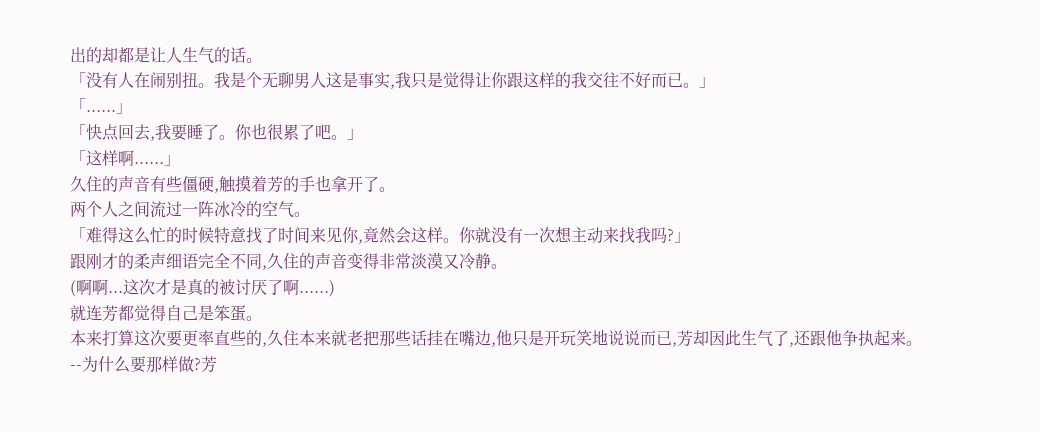出的却都是让人生气的话。
「没有人在闹别扭。我是个无聊男人这是事实,我只是觉得让你跟这样的我交往不好而已。」
「......」
「快点回去,我要睡了。你也很累了吧。」
「这样啊......」
久住的声音有些僵硬,触摸着芳的手也拿开了。
两个人之间流过一阵冰冷的空气。
「难得这么忙的时候特意找了时间来见你,竟然会这样。你就没有一次想主动来找我吗?」
跟刚才的柔声细语完全不同,久住的声音变得非常淡漠又冷静。
(啊啊...这次才是真的被讨厌了啊......)
就连芳都觉得自己是笨蛋。
本来打算这次要更率直些的,久住本来就老把那些话挂在嘴边,他只是开玩笑地说说而已,芳却因此生气了,还跟他争执起来。
--为什么要那样做?芳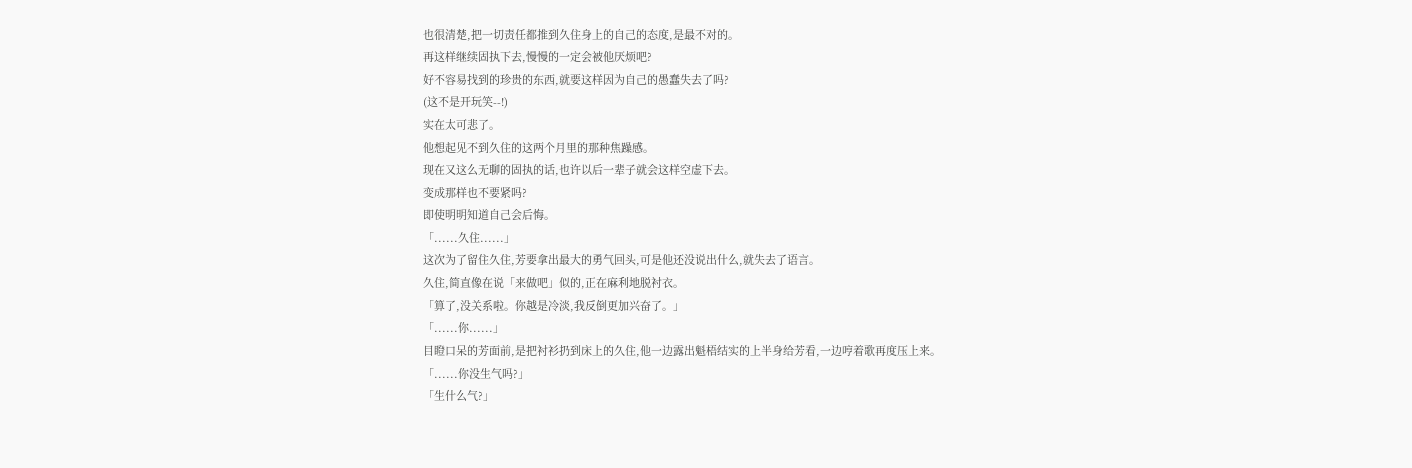也很清楚,把一切责任都推到久住身上的自己的态度,是最不对的。
再这样继续固执下去,慢慢的一定会被他厌烦吧?
好不容易找到的珍贵的东西,就要这样因为自己的愚蠢失去了吗?
(这不是开玩笑--!)
实在太可悲了。
他想起见不到久住的这两个月里的那种焦躁感。
现在又这么无聊的固执的话,也许以后一辈子就会这样空虚下去。
变成那样也不要紧吗?
即使明明知道自己会后悔。
「......久住......」
这次为了留住久住,芳要拿出最大的勇气回头,可是他还没说出什么,就失去了语言。
久住,简直像在说「来做吧」似的,正在麻利地脱衬衣。
「算了,没关系啦。你越是冷淡,我反倒更加兴奋了。」
「......你......」
目瞪口呆的芳面前,是把衬衫扔到床上的久住,他一边露出魁梧结实的上半身给芳看,一边哼着歌再度压上来。
「......你没生气吗?」
「生什么气?」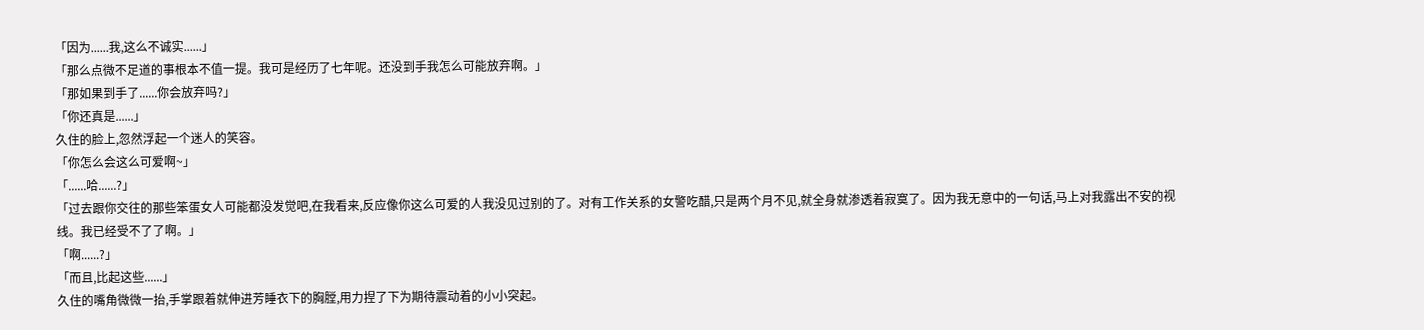「因为......我,这么不诚实......」
「那么点微不足道的事根本不值一提。我可是经历了七年呢。还没到手我怎么可能放弃啊。」
「那如果到手了......你会放弃吗?」
「你还真是......」
久住的脸上,忽然浮起一个迷人的笑容。
「你怎么会这么可爱啊~」
「......哈......?」
「过去跟你交往的那些笨蛋女人可能都没发觉吧,在我看来,反应像你这么可爱的人我没见过别的了。对有工作关系的女警吃醋,只是两个月不见,就全身就渗透着寂寞了。因为我无意中的一句话,马上对我露出不安的视线。我已经受不了了啊。」
「啊......?」
「而且,比起这些......」
久住的嘴角微微一抬,手掌跟着就伸进芳睡衣下的胸膛,用力捏了下为期待震动着的小小突起。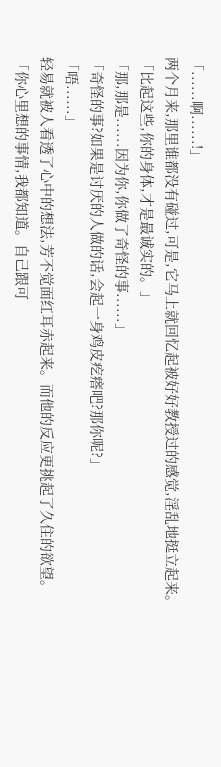「......啊......!」
两个月来,那里谁都没有碰过,可是,它马上就回忆起被好好教授过的感觉,淫乱地挺立起来。
「比起这些,你的身体,才是最诚实的。」
「那,那是......因为你,你做了奇怪的事......」
「奇怪的事?如果是讨厌的人做的话,会起一身鸡皮疙瘩吧?那你呢?」
「唔......」
轻易就被人看透了心中的想法,芳不觉面红耳赤起来。而他的反应更挑起了久住的欲望。
「你心里想的事情,我都知道。自己跟可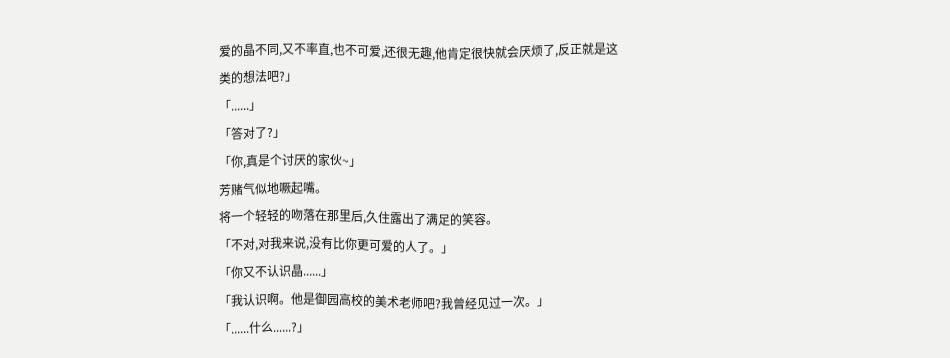爱的晶不同,又不率直,也不可爱,还很无趣,他肯定很快就会厌烦了,反正就是这类的想法吧?」
「......」
「答对了?」
「你,真是个讨厌的家伙~」
芳赌气似地噘起嘴。
将一个轻轻的吻落在那里后,久住露出了满足的笑容。
「不对,对我来说,没有比你更可爱的人了。」
「你又不认识晶......」
「我认识啊。他是御园高校的美术老师吧?我曾经见过一次。」
「......什么......?」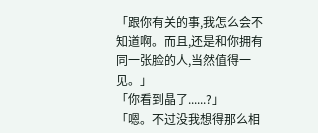「跟你有关的事,我怎么会不知道啊。而且,还是和你拥有同一张脸的人,当然值得一见。」
「你看到晶了......?」
「嗯。不过没我想得那么相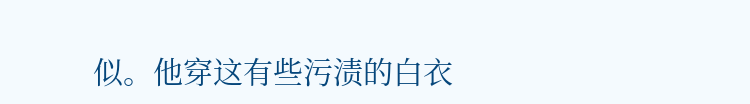似。他穿这有些污渍的白衣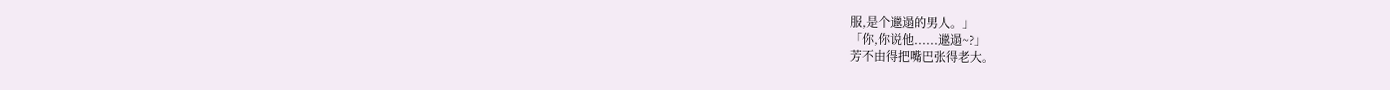服,是个邋遢的男人。」
「你,你说他......邋遢~?」
芳不由得把嘴巴张得老大。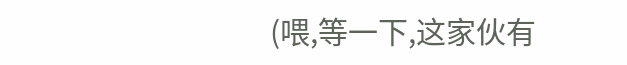(喂,等一下,这家伙有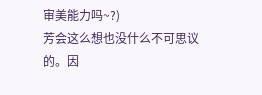审美能力吗~?)
芳会这么想也没什么不可思议的。因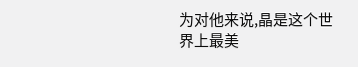为对他来说,晶是这个世界上最美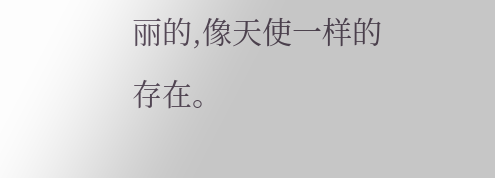丽的,像天使一样的存在。